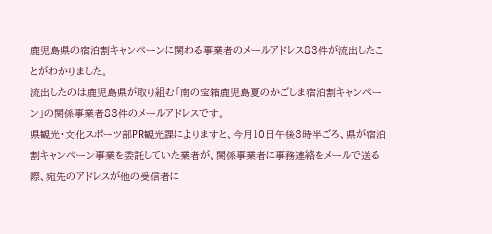鹿児島県の宿泊割キャンペーンに関わる事業者のメールアドレス83件が流出したことがわかりました。
流出したのは鹿児島県が取り組む「南の宝箱鹿児島夏のかごしま宿泊割キャンペーン」の関係事業者83件のメールアドレスです。
県観光・文化スポーツ部PR観光課によりますと、今月10日午後3時半ごろ、県が宿泊割キャンペーン事業を委託していた業者が、関係事業者に事務連絡をメールで送る際、宛先のアドレスが他の受信者に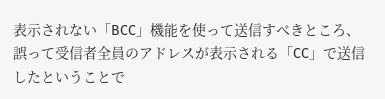表示されない「BCC」機能を使って送信すべきところ、誤って受信者全員のアドレスが表示される「CC」で送信したということで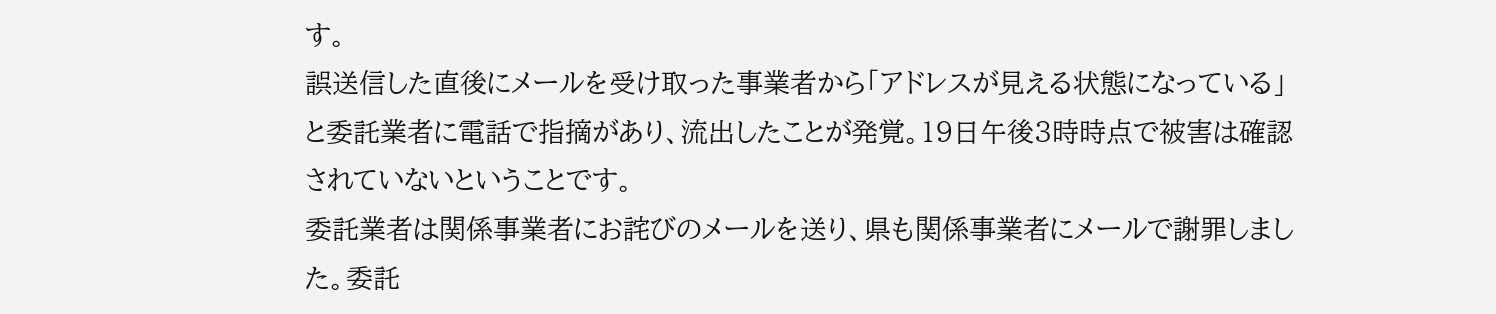す。
誤送信した直後にメールを受け取った事業者から「アドレスが見える状態になっている」と委託業者に電話で指摘があり、流出したことが発覚。19日午後3時時点で被害は確認されていないということです。
委託業者は関係事業者にお詫びのメールを送り、県も関係事業者にメールで謝罪しました。委託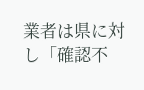業者は県に対し「確認不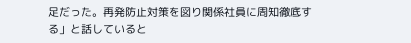足だった。再発防止対策を図り関係社員に周知徹底する」と話していると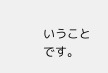いうことです。